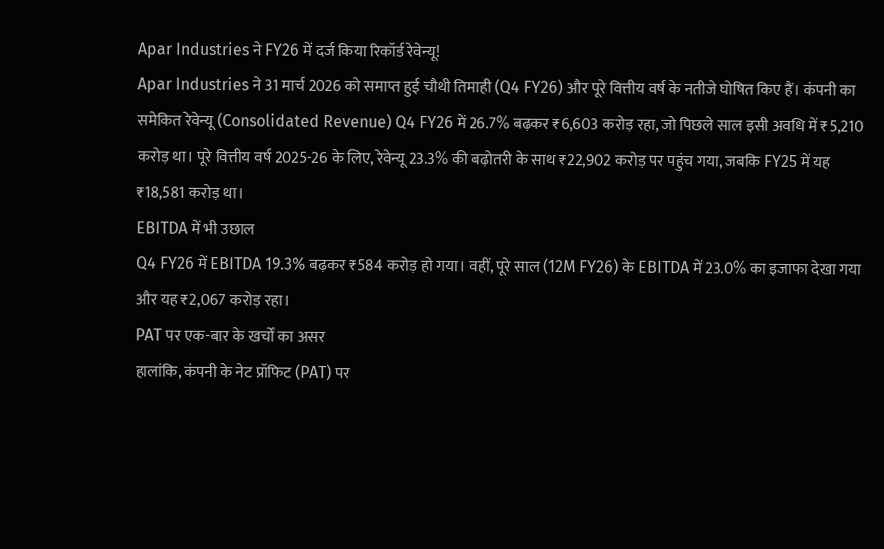Apar Industries ने FY26 में दर्ज किया रिकॉर्ड रेवेन्यू!
Apar Industries ने 31 मार्च 2026 को समाप्त हुई चौथी तिमाही (Q4 FY26) और पूरे वित्तीय वर्ष के नतीजे घोषित किए हैं। कंपनी का समेकित रेवेन्यू (Consolidated Revenue) Q4 FY26 में 26.7% बढ़कर ₹6,603 करोड़ रहा, जो पिछले साल इसी अवधि में ₹5,210 करोड़ था। पूरे वित्तीय वर्ष 2025-26 के लिए, रेवेन्यू 23.3% की बढ़ोतरी के साथ ₹22,902 करोड़ पर पहुंच गया, जबकि FY25 में यह ₹18,581 करोड़ था।
EBITDA में भी उछाल
Q4 FY26 में EBITDA 19.3% बढ़कर ₹584 करोड़ हो गया। वहीं, पूरे साल (12M FY26) के EBITDA में 23.0% का इजाफा देखा गया और यह ₹2,067 करोड़ रहा।
PAT पर एक-बार के खर्चों का असर
हालांकि, कंपनी के नेट प्रॉफिट (PAT) पर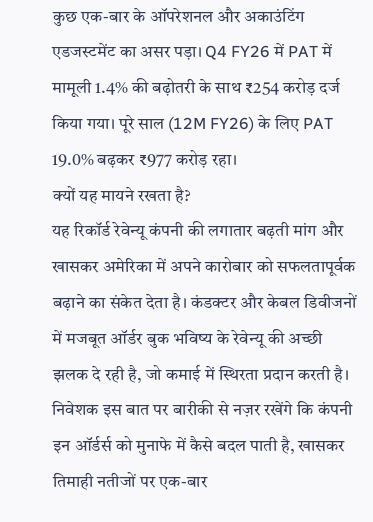कुछ एक-बार के ऑपरेशनल और अकाउंटिंग एडजस्टमेंट का असर पड़ा। Q4 FY26 में PAT में मामूली 1.4% की बढ़ोतरी के साथ ₹254 करोड़ दर्ज किया गया। पूरे साल (12M FY26) के लिए PAT 19.0% बढ़कर ₹977 करोड़ रहा।
क्यों यह मायने रखता है?
यह रिकॉर्ड रेवेन्यू कंपनी की लगातार बढ़ती मांग और खासकर अमेरिका में अपने कारोबार को सफलतापूर्वक बढ़ाने का संकेत देता है। कंडक्टर और केबल डिवीजनों में मजबूत ऑर्डर बुक भविष्य के रेवेन्यू की अच्छी झलक दे रही है, जो कमाई में स्थिरता प्रदान करती है। निवेशक इस बात पर बारीकी से नज़र रखेंगे कि कंपनी इन ऑर्डर्स को मुनाफे में कैसे बदल पाती है, खासकर तिमाही नतीजों पर एक-बार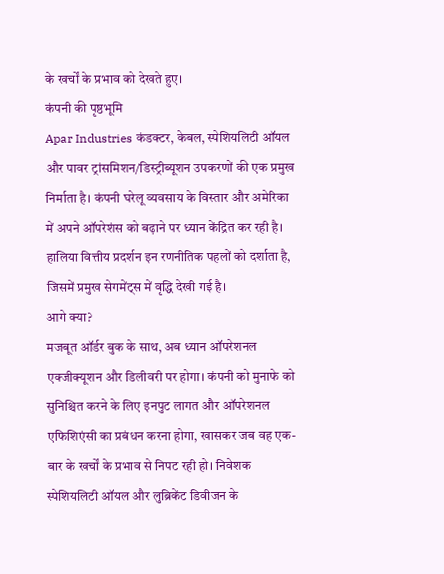के खर्चों के प्रभाव को देखते हुए।
कंपनी की पृष्ठभूमि
Apar Industries कंडक्टर, केबल, स्पेशियलिटी ऑयल और पावर ट्रांसमिशन/डिस्ट्रीब्यूशन उपकरणों की एक प्रमुख निर्माता है। कंपनी घरेलू व्यवसाय के विस्तार और अमेरिका में अपने ऑपरेशंस को बढ़ाने पर ध्यान केंद्रित कर रही है। हालिया वित्तीय प्रदर्शन इन रणनीतिक पहलों को दर्शाता है, जिसमें प्रमुख सेगमेंट्स में वृद्धि देखी गई है।
आगे क्या?
मजबूत ऑर्डर बुक के साथ, अब ध्यान ऑपरेशनल एक्जीक्यूशन और डिलीवरी पर होगा। कंपनी को मुनाफे को सुनिश्चित करने के लिए इनपुट लागत और ऑपरेशनल एफिशिएंसी का प्रबंधन करना होगा, खासकर जब वह एक-बार के खर्चों के प्रभाव से निपट रही हो। निवेशक स्पेशियलिटी ऑयल और लुब्रिकेंट डिवीजन के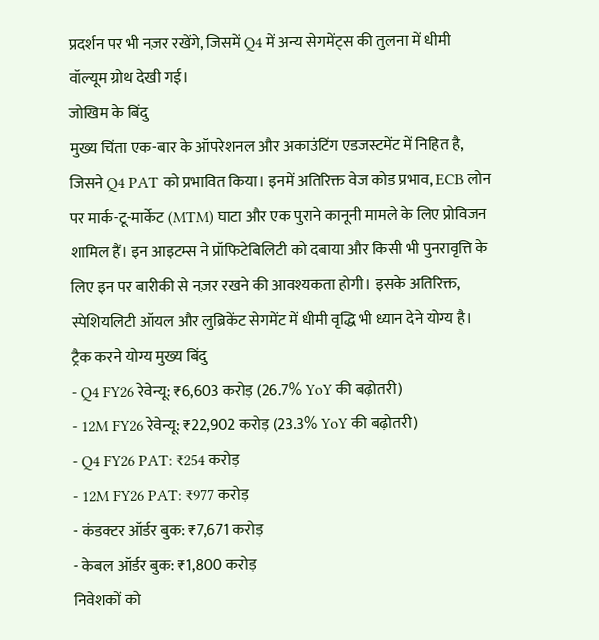प्रदर्शन पर भी नज़र रखेंगे, जिसमें Q4 में अन्य सेगमेंट्स की तुलना में धीमी वॉल्यूम ग्रोथ देखी गई।
जोखिम के बिंदु
मुख्य चिंता एक-बार के ऑपरेशनल और अकाउंटिंग एडजस्टमेंट में निहित है, जिसने Q4 PAT को प्रभावित किया। इनमें अतिरिक्त वेज कोड प्रभाव, ECB लोन पर मार्क-टू-मार्केट (MTM) घाटा और एक पुराने कानूनी मामले के लिए प्रोविजन शामिल हैं। इन आइटम्स ने प्रॉफिटेबिलिटी को दबाया और किसी भी पुनरावृत्ति के लिए इन पर बारीकी से नज़र रखने की आवश्यकता होगी। इसके अतिरिक्त, स्पेशियलिटी ऑयल और लुब्रिकेंट सेगमेंट में धीमी वृद्धि भी ध्यान देने योग्य है।
ट्रैक करने योग्य मुख्य बिंदु
- Q4 FY26 रेवेन्यू: ₹6,603 करोड़ (26.7% YoY की बढ़ोतरी)
- 12M FY26 रेवेन्यू: ₹22,902 करोड़ (23.3% YoY की बढ़ोतरी)
- Q4 FY26 PAT: ₹254 करोड़
- 12M FY26 PAT: ₹977 करोड़
- कंडक्टर ऑर्डर बुक: ₹7,671 करोड़
- केबल ऑर्डर बुक: ₹1,800 करोड़
निवेशकों को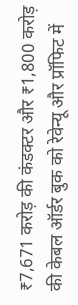₹7,671 करोड़ की कंडक्टर और ₹1,800 करोड़ की केबल ऑर्डर बुक को रेवेन्यू और प्रॉफिट में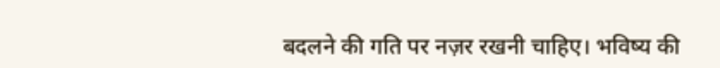बदलने की गति पर नज़र रखनी चाहिए। भविष्य की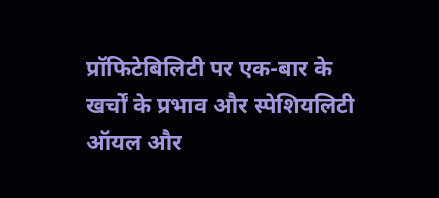प्रॉफिटेबिलिटी पर एक-बार के खर्चों के प्रभाव और स्पेशियलिटी ऑयल और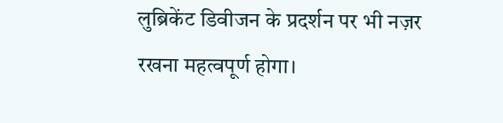लुब्रिकेंट डिवीजन के प्रदर्शन पर भी नज़र रखना महत्वपूर्ण होगा।